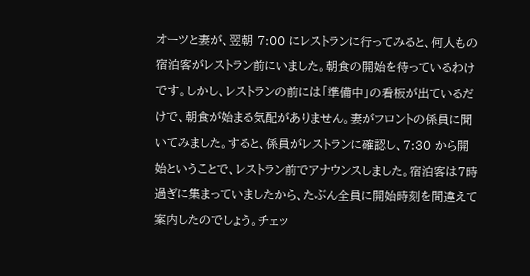オーツと妻が、翌朝 7:00 にレストランに行ってみると、何人もの宿泊客がレストラン前にいました。朝食の開始を待っているわけです。しかし、レストランの前には「準備中」の看板が出ているだけで、朝食が始まる気配がありません。妻がフロントの係員に聞いてみました。すると、係員がレストランに確認し、7:30 から開始ということで、レストラン前でアナウンスしました。宿泊客は7時過ぎに集まっていましたから、たぶん全員に開始時刻を間違えて案内したのでしょう。チェッ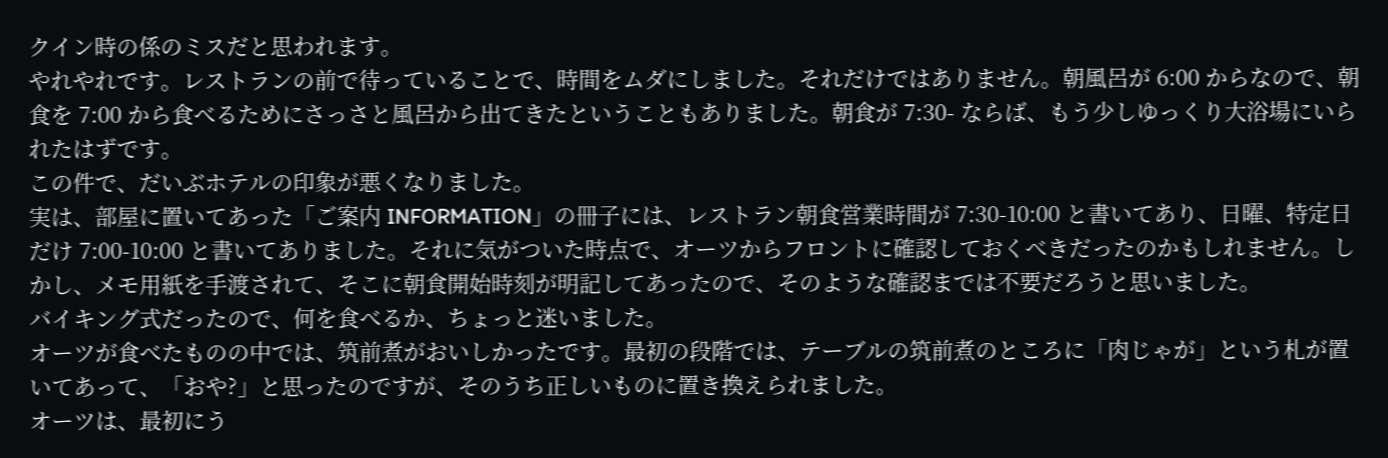クイン時の係のミスだと思われます。
やれやれです。レストランの前で待っていることで、時間をムダにしました。それだけではありません。朝風呂が 6:00 からなので、朝食を 7:00 から食べるためにさっさと風呂から出てきたということもありました。朝食が 7:30- ならば、もう少しゆっくり大浴場にいられたはずです。
この件で、だいぶホテルの印象が悪くなりました。
実は、部屋に置いてあった「ご案内 INFORMATION」の冊子には、レストラン朝食営業時間が 7:30-10:00 と書いてあり、日曜、特定日だけ 7:00-10:00 と書いてありました。それに気がついた時点で、オーツからフロントに確認しておくべきだったのかもしれません。しかし、メモ用紙を手渡されて、そこに朝食開始時刻が明記してあったので、そのような確認までは不要だろうと思いました。
バイキング式だったので、何を食べるか、ちょっと迷いました。
オーツが食べたものの中では、筑前煮がおいしかったです。最初の段階では、テーブルの筑前煮のところに「肉じゃが」という札が置いてあって、「おや?」と思ったのですが、そのうち正しいものに置き換えられました。
オーツは、最初にう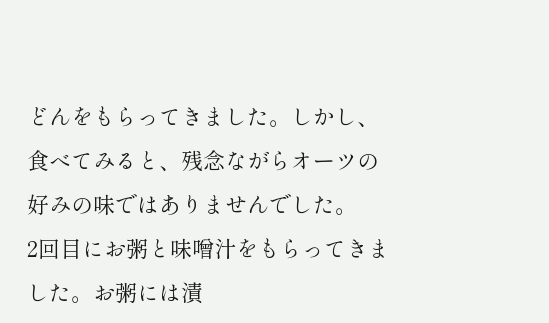どんをもらってきました。しかし、食べてみると、残念ながらオーツの好みの味ではありませんでした。
2回目にお粥と味噌汁をもらってきました。お粥には漬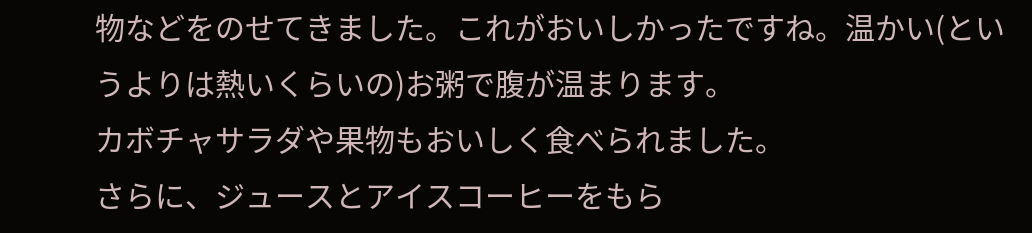物などをのせてきました。これがおいしかったですね。温かい(というよりは熱いくらいの)お粥で腹が温まります。
カボチャサラダや果物もおいしく食べられました。
さらに、ジュースとアイスコーヒーをもら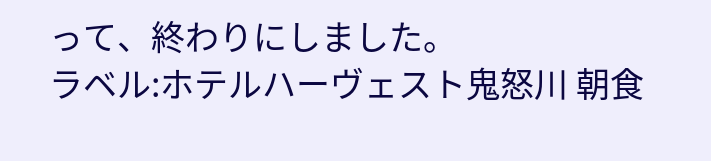って、終わりにしました。
ラベル:ホテルハーヴェスト鬼怒川 朝食